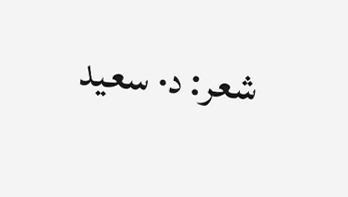شعر: د· سعيد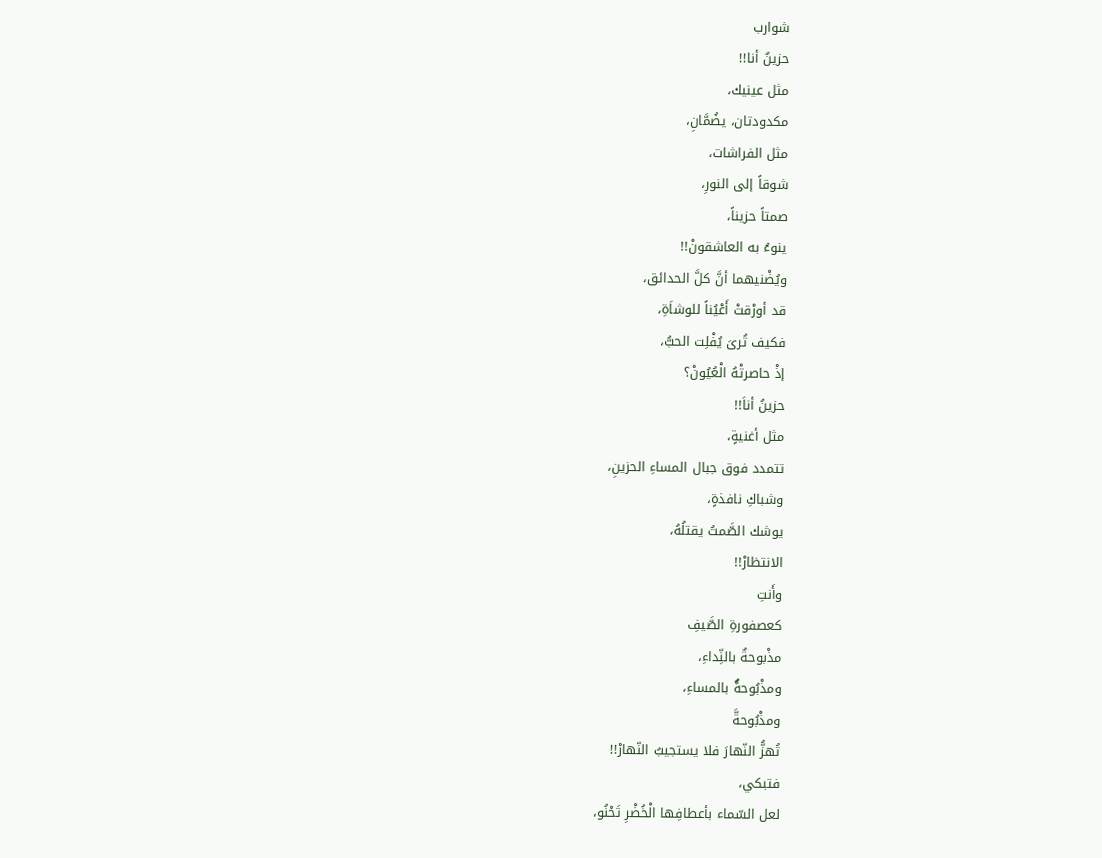شوارب
حزينٌ أنا!!
مثل عينيك،
مكدودتان، يضُمَّانِ،
مثل الفراشات،
شوقاً إلى النورِ،
صمتاً حزيناً،
ينوءُ به العاشقونْ!!
ويُضْنيهما أنَّ كلَّ الحدائق،
قد أورْقتْ أَعْيُناً للوشاَةِ،
فكيف تُرىَ يُفْلِت الحبُّ،
إذْ حاصرتْهُ الْعُيُونْ؟
حزينُ أناَ!!
مثل أغنيةٍ،
تتمدد فوق جبال المساءِ الحزينِ،
وشباكِ نافذةٍ،
يوشك الصَّمتُ يقتلُهُ،
الانتظارْ!!
وأَنتِ
كعصفورةِ الصَّيفِ
مذْبوحةٌ بالنِّداءِ،
ومذْبُوحةٌَُ بالمساءِ،
ومذْبُوحةَّ
تُهزُّ النّهارَ فلا يستجيبُ النّهارْ!!
فتبكي،
لعل السّماء بأعطافِها الْخُضْرِ تَحْنُو،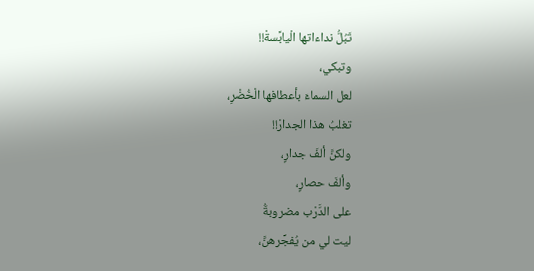تَبُلُّ نداءاتها الْيابًسةْ!!
وتبكي،
لعل السماءَ بأعطافها الْخُضْرِ،
تغلبُ هذا الجدارْ!!
ولكنَّ ألفَ جدارٍ،
وألفَ حصارٍ،
على الدَّرْب مضروبةُّ
ليت لي من يُفجِّرهنَّ،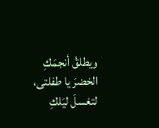ويطلقُ أنجمَكِ الخضرَ يا طفلتى،
لتغسلَ ليَلكِ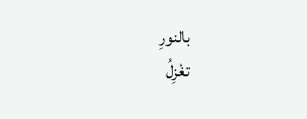بالنورِ
تغْزِلُ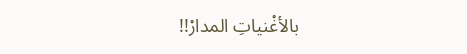بالأغْنياتِ المدارْ!!